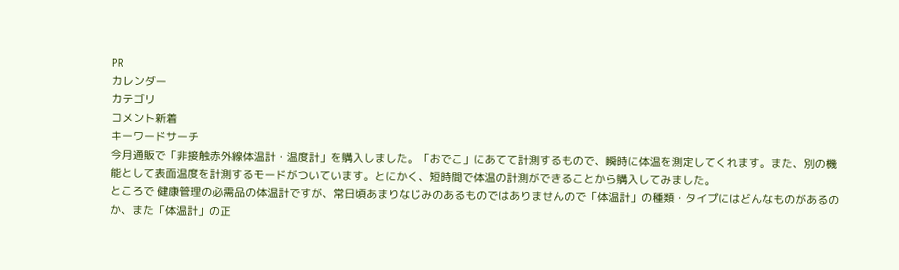PR
カレンダー
カテゴリ
コメント新着
キーワードサーチ
今月通販で「非接触赤外線体温計・温度計」を購入しました。「おでこ」にあてて計測するもので、瞬時に体温を測定してくれます。また、別の機能として表面温度を計測するモードがついています。とにかく、短時間で体温の計測ができることから購入してみました。
ところで 健康管理の必需品の体温計ですが、常日頃あまりなじみのあるものではありませんので「体温計」の種類・タイプにはどんなものがあるのか、また「体温計」の正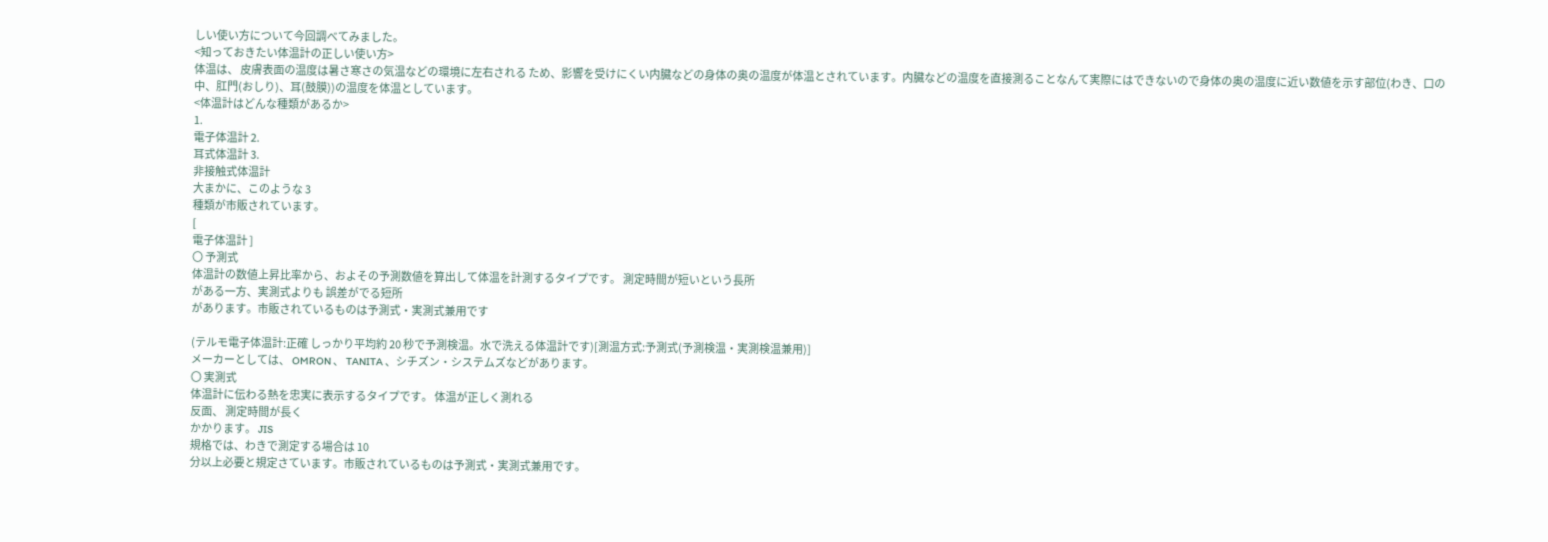しい使い方について今回調べてみました。
<知っておきたい体温計の正しい使い方>
体温は、 皮膚表面の温度は暑さ寒さの気温などの環境に左右される ため、影響を受けにくい内臓などの身体の奥の温度が体温とされています。内臓などの温度を直接測ることなんて実際にはできないので身体の奥の温度に近い数値を示す部位(わき、口の中、肛門(おしり)、耳(鼓膜))の温度を体温としています。
<体温計はどんな種類があるか>
1.
電子体温計 2.
耳式体温計 3.
非接触式体温計
大まかに、このような 3
種類が市販されています。
[
電子体温計 ]
〇 予測式
体温計の数値上昇比率から、およその予測数値を算出して体温を計測するタイプです。 測定時間が短いという長所
がある一方、実測式よりも 誤差がでる短所
があります。市販されているものは予測式・実測式兼用です

(テルモ電子体温計:正確 しっかり平均約 20 秒で予測検温。水で洗える体温計です)[測温方式:予測式(予測検温・実測検温兼用)]
メーカーとしては、 OMRON 、 TANITA 、シチズン・システムズなどがあります。
〇 実測式
体温計に伝わる熱を忠実に表示するタイプです。 体温が正しく測れる
反面、 測定時間が長く
かかります。 JIS
規格では、わきで測定する場合は 10
分以上必要と規定さています。市販されているものは予測式・実測式兼用です。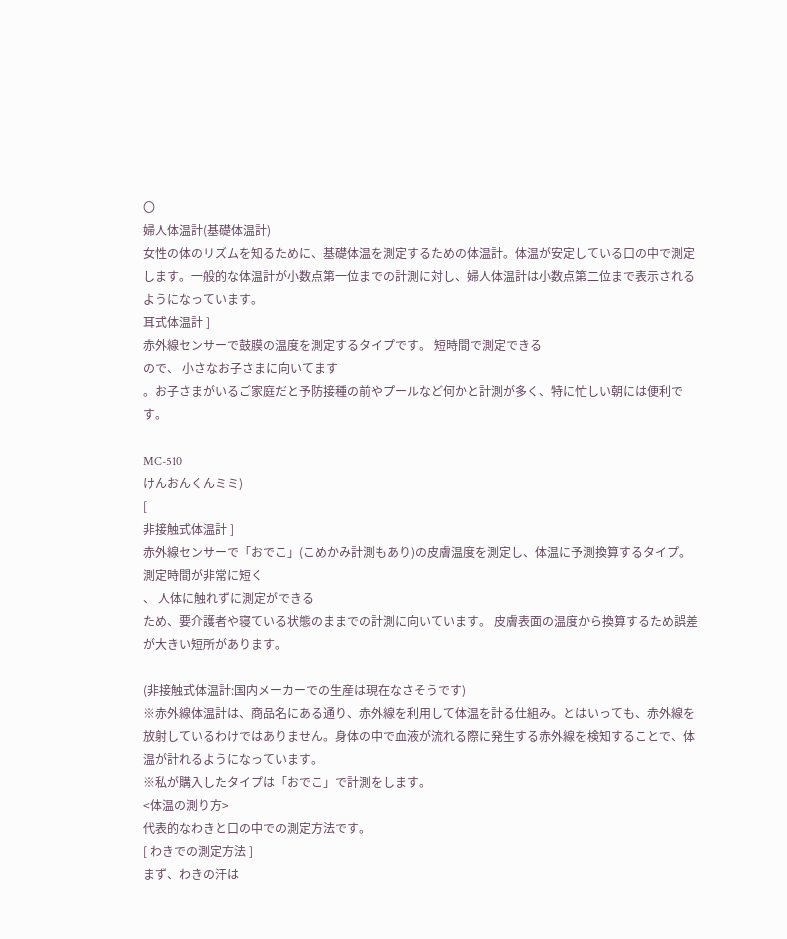〇
婦人体温計(基礎体温計)
女性の体のリズムを知るために、基礎体温を測定するための体温計。体温が安定している口の中で測定します。一般的な体温計が小数点第一位までの計測に対し、婦人体温計は小数点第二位まで表示されるようになっています。
耳式体温計 ]
赤外線センサーで鼓膜の温度を測定するタイプです。 短時間で測定できる
ので、 小さなお子さまに向いてます
。お子さまがいるご家庭だと予防接種の前やプールなど何かと計測が多く、特に忙しい朝には便利です。

MC-510
けんおんくんミミ)
[
非接触式体温計 ]
赤外線センサーで「おでこ」(こめかみ計測もあり)の皮膚温度を測定し、体温に予測換算するタイプ。 測定時間が非常に短く
、 人体に触れずに測定ができる
ため、要介護者や寝ている状態のままでの計測に向いています。 皮膚表面の温度から換算するため誤差が大きい短所があります。

(非接触式体温計:国内メーカーでの生産は現在なさそうです)
※赤外線体温計は、商品名にある通り、赤外線を利用して体温を計る仕組み。とはいっても、赤外線を放射しているわけではありません。身体の中で血液が流れる際に発生する赤外線を検知することで、体温が計れるようになっています。
※私が購入したタイプは「おでこ」で計測をします。
<体温の測り方>
代表的なわきと口の中での測定方法です。
[ わきでの測定方法 ]
まず、わきの汗は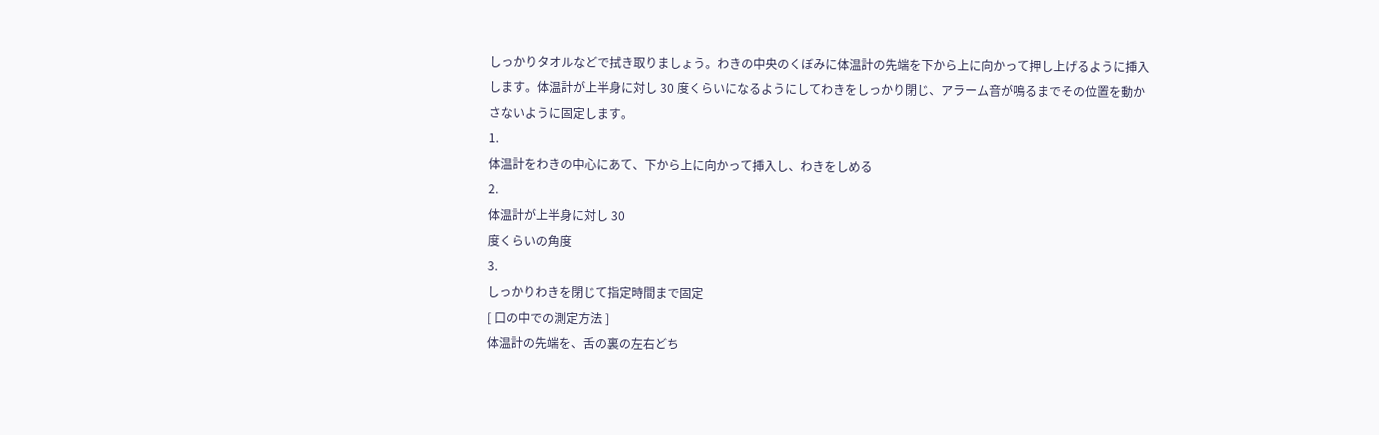しっかりタオルなどで拭き取りましょう。わきの中央のくぼみに体温計の先端を下から上に向かって押し上げるように挿入します。体温計が上半身に対し 30 度くらいになるようにしてわきをしっかり閉じ、アラーム音が鳴るまでその位置を動かさないように固定します。
1.
体温計をわきの中心にあて、下から上に向かって挿入し、わきをしめる
2.
体温計が上半身に対し 30
度くらいの角度
3.
しっかりわきを閉じて指定時間まで固定
[ 口の中での測定方法 ]
体温計の先端を、舌の裏の左右どち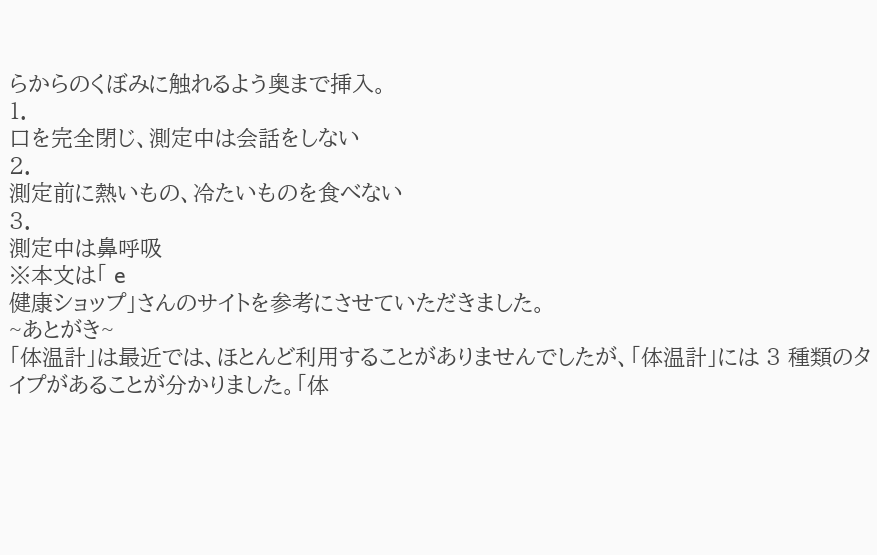らからのくぼみに触れるよう奥まで挿入。
1.
口を完全閉じ、測定中は会話をしない
2.
測定前に熱いもの、冷たいものを食べない
3.
測定中は鼻呼吸
※本文は「 e
健康ショップ」さんのサイトを参考にさせていただきました。
~あとがき~
「体温計」は最近では、ほとんど利用することがありませんでしたが、「体温計」には 3 種類のタイプがあることが分かりました。「体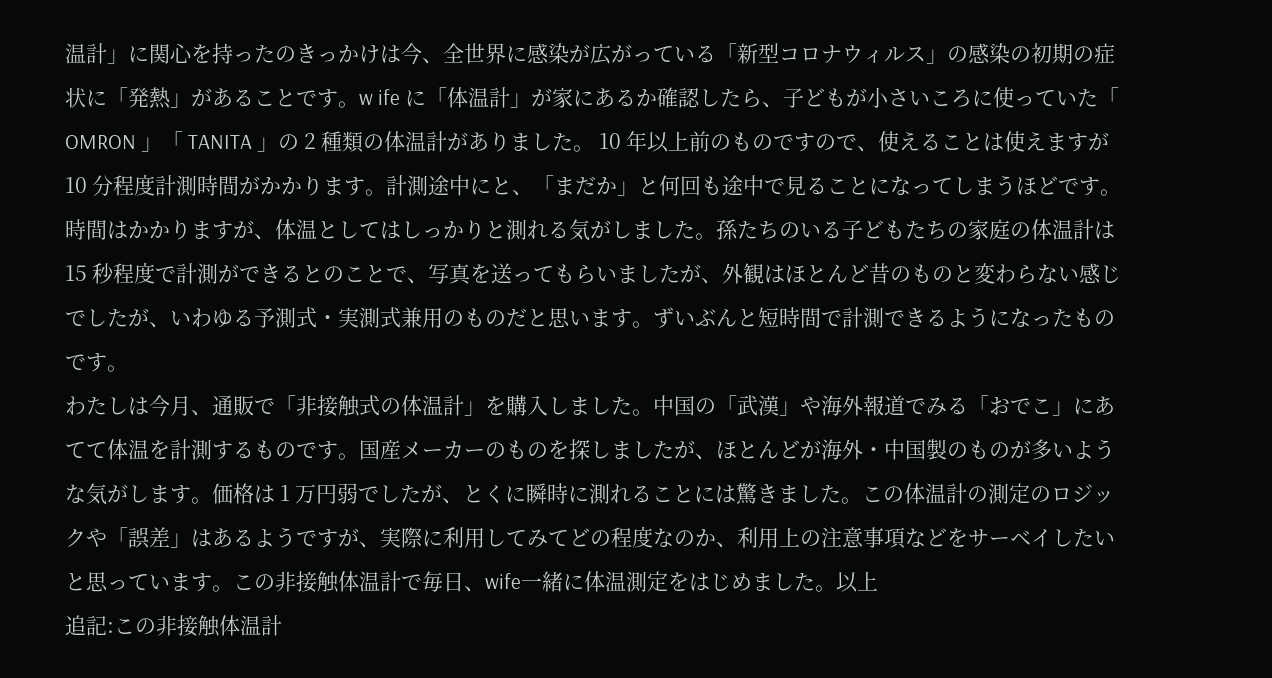温計」に関心を持ったのきっかけは今、全世界に感染が広がっている「新型コロナウィルス」の感染の初期の症状に「発熱」があることです。w ife に「体温計」が家にあるか確認したら、子どもが小さいころに使っていた「 OMRON 」「 TANITA 」の 2 種類の体温計がありました。 10 年以上前のものですので、使えることは使えますが 10 分程度計測時間がかかります。計測途中にと、「まだか」と何回も途中で見ることになってしまうほどです。時間はかかりますが、体温としてはしっかりと測れる気がしました。孫たちのいる子どもたちの家庭の体温計は 15 秒程度で計測ができるとのことで、写真を送ってもらいましたが、外観はほとんど昔のものと変わらない感じでしたが、いわゆる予測式・実測式兼用のものだと思います。ずいぶんと短時間で計測できるようになったものです。
わたしは今月、通販で「非接触式の体温計」を購入しました。中国の「武漢」や海外報道でみる「おでこ」にあてて体温を計測するものです。国産メーカーのものを探しましたが、ほとんどが海外・中国製のものが多いような気がします。価格は 1 万円弱でしたが、とくに瞬時に測れることには驚きました。この体温計の測定のロジックや「誤差」はあるようですが、実際に利用してみてどの程度なのか、利用上の注意事項などをサーベイしたいと思っています。この非接触体温計で毎日、wife一緒に体温測定をはじめました。以上
追記:この非接触体温計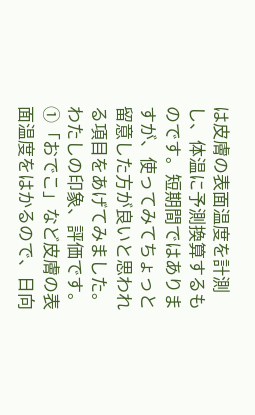は皮膚の表面温度を計測し、体温に予測換算するものです。短期間ではありますが、使ってみてちょっと留意した方が良いと思われる項目をあげてみました。わたしの印象、評価です。
①「おでこ」など皮膚の表面温度をはかるので、日向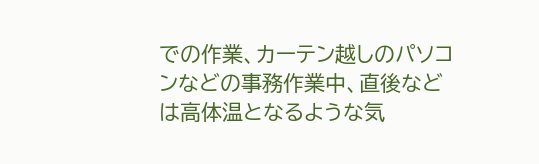での作業、カーテン越しのパソコンなどの事務作業中、直後などは高体温となるような気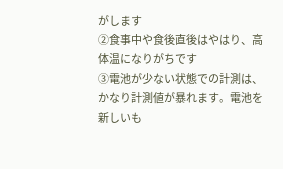がします
②食事中や食後直後はやはり、高体温になりがちです
③電池が少ない状態での計測は、かなり計測値が暴れます。電池を新しいも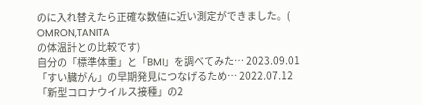のに入れ替えたら正確な数値に近い測定ができました。( OMRON,TANITA
の体温計との比較です)
自分の「標準体重」と「BMI」を調べてみた… 2023.09.01
「すい臓がん」の早期発見につなげるため… 2022.07.12
「新型コロナウイルス接種」の2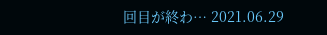回目が終わ… 2021.06.29